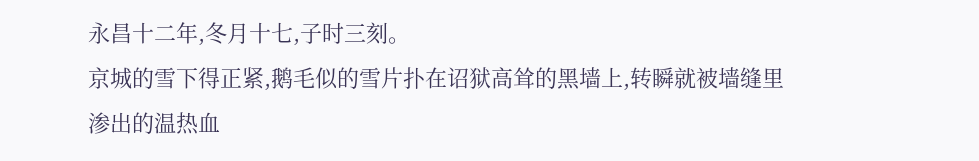永昌十二年,冬月十七,子时三刻。
京城的雪下得正紧,鹅毛似的雪片扑在诏狱高耸的黑墙上,转瞬就被墙缝里渗出的温热血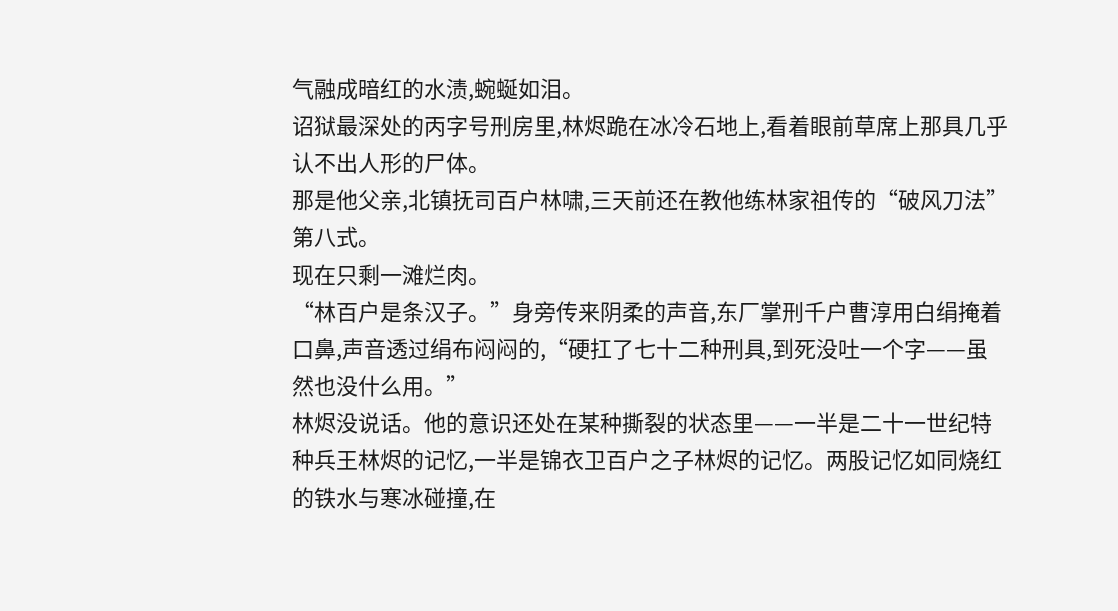气融成暗红的水渍,蜿蜒如泪。
诏狱最深处的丙字号刑房里,林烬跪在冰冷石地上,看着眼前草席上那具几乎认不出人形的尸体。
那是他父亲,北镇抚司百户林啸,三天前还在教他练林家祖传的“破风刀法”第八式。
现在只剩一滩烂肉。
“林百户是条汉子。”身旁传来阴柔的声音,东厂掌刑千户曹淳用白绢掩着口鼻,声音透过绢布闷闷的,“硬扛了七十二种刑具,到死没吐一个字——虽然也没什么用。”
林烬没说话。他的意识还处在某种撕裂的状态里——一半是二十一世纪特种兵王林烬的记忆,一半是锦衣卫百户之子林烬的记忆。两股记忆如同烧红的铁水与寒冰碰撞,在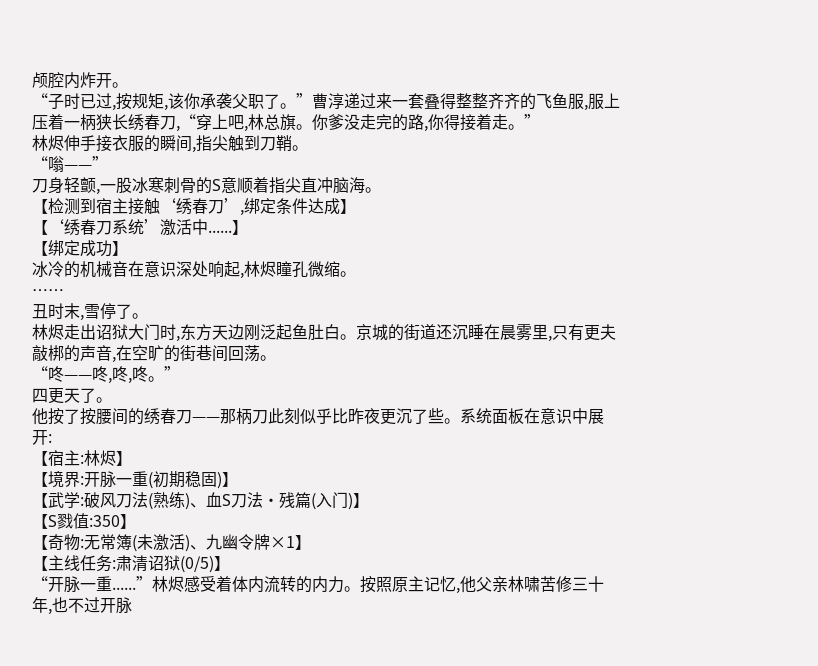颅腔内炸开。
“子时已过,按规矩,该你承袭父职了。”曹淳递过来一套叠得整整齐齐的飞鱼服,服上压着一柄狭长绣春刀,“穿上吧,林总旗。你爹没走完的路,你得接着走。”
林烬伸手接衣服的瞬间,指尖触到刀鞘。
“嗡——”
刀身轻颤,一股冰寒刺骨的S意顺着指尖直冲脑海。
【检测到宿主接触‘绣春刀’,绑定条件达成】
【‘绣春刀系统’激活中......】
【绑定成功】
冰冷的机械音在意识深处响起,林烬瞳孔微缩。
……
丑时末,雪停了。
林烬走出诏狱大门时,东方天边刚泛起鱼肚白。京城的街道还沉睡在晨雾里,只有更夫敲梆的声音,在空旷的街巷间回荡。
“咚——咚,咚,咚。”
四更天了。
他按了按腰间的绣春刀——那柄刀此刻似乎比昨夜更沉了些。系统面板在意识中展开:
【宿主:林烬】
【境界:开脉一重(初期稳固)】
【武学:破风刀法(熟练)、血S刀法·残篇(入门)】
【S戮值:350】
【奇物:无常簿(未激活)、九幽令牌×1】
【主线任务:肃清诏狱(0/5)】
“开脉一重......”林烬感受着体内流转的内力。按照原主记忆,他父亲林啸苦修三十年,也不过开脉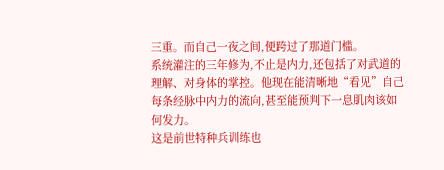三重。而自己一夜之间,便跨过了那道门槛。
系统灌注的三年修为,不止是内力,还包括了对武道的理解、对身体的掌控。他现在能清晰地“看见”自己每条经脉中内力的流向,甚至能预判下一息肌肉该如何发力。
这是前世特种兵训练也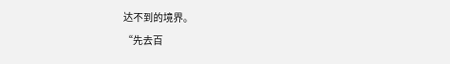达不到的境界。
“先去百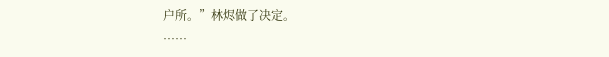户所。”林烬做了决定。
……